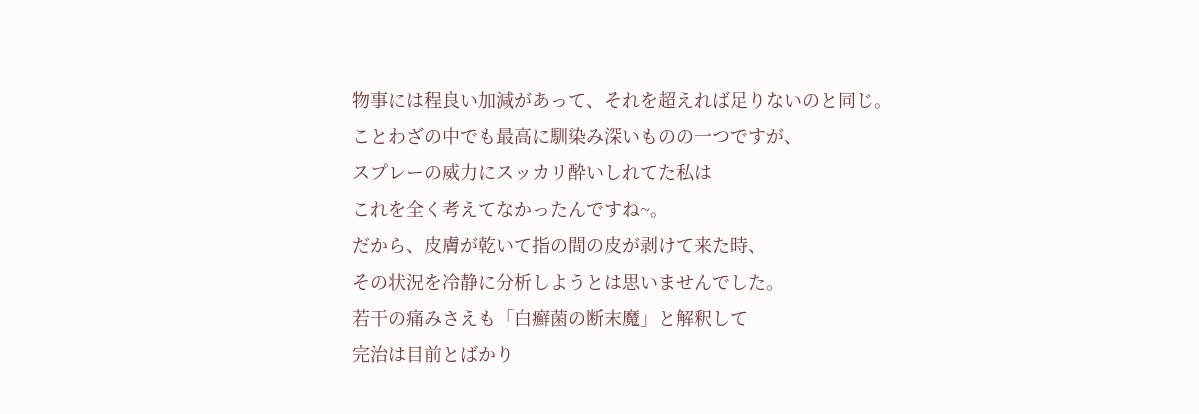物事には程良い加減があって、それを超えれば足りないのと同じ。
ことわざの中でも最高に馴染み深いものの一つですが、
スプレーの威力にスッカリ酔いしれてた私は
これを全く考えてなかったんですね~。
だから、皮膚が乾いて指の間の皮が剥けて来た時、
その状況を冷静に分析しようとは思いませんでした。
若干の痛みさえも「白癬菌の断末魔」と解釈して
完治は目前とばかり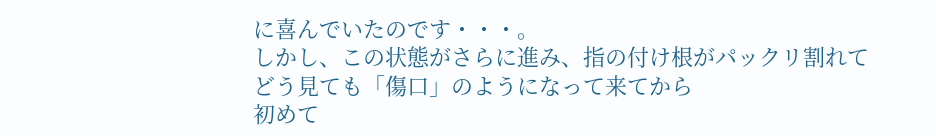に喜んでいたのです・・・。
しかし、この状態がさらに進み、指の付け根がパックリ割れて
どう見ても「傷口」のようになって来てから
初めて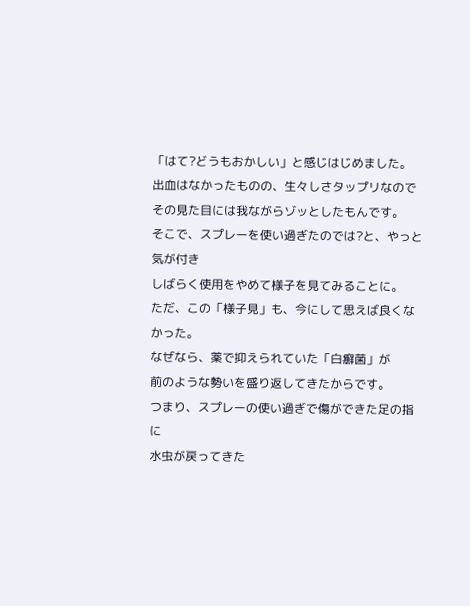「はて?どうもおかしい」と感じはじめました。
出血はなかったものの、生々しさタップリなので
その見た目には我ながらゾッとしたもんです。
そこで、スプレーを使い過ぎたのでは?と、やっと気が付き
しばらく使用をやめて様子を見てみることに。
ただ、この「様子見」も、今にして思えば良くなかった。
なぜなら、薬で抑えられていた「白癬菌」が
前のような勢いを盛り返してきたからです。
つまり、スプレーの使い過ぎで傷ができた足の指に
水虫が戻ってきた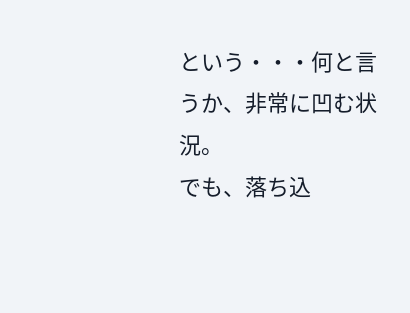という・・・何と言うか、非常に凹む状況。
でも、落ち込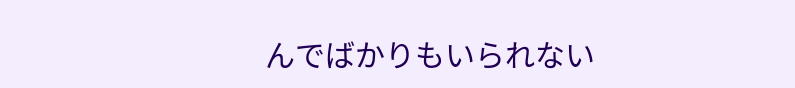んでばかりもいられない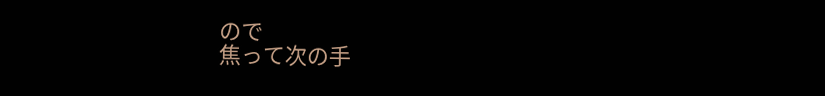ので
焦って次の手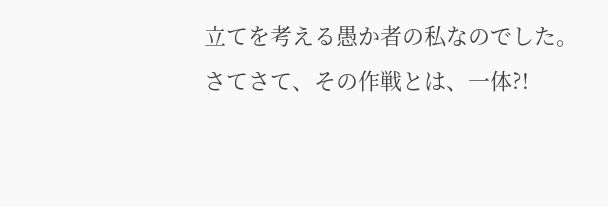立てを考える愚か者の私なのでした。
さてさて、その作戦とは、一体?!